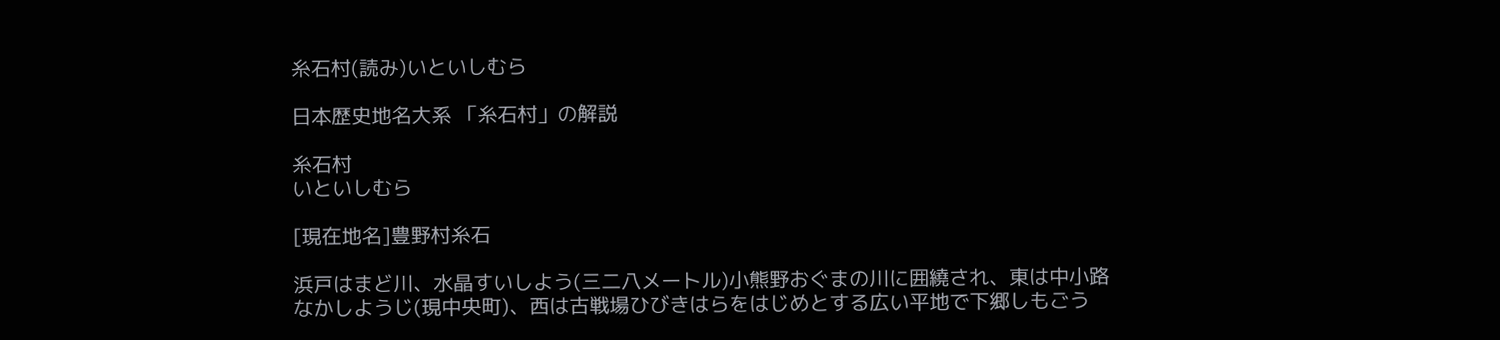糸石村(読み)いといしむら

日本歴史地名大系 「糸石村」の解説

糸石村
いといしむら

[現在地名]豊野村糸石

浜戸はまど川、水晶すいしよう(三二八メートル)小熊野おぐまの川に囲繞され、東は中小路なかしようじ(現中央町)、西は古戦場ひびきはらをはじめとする広い平地で下郷しもごう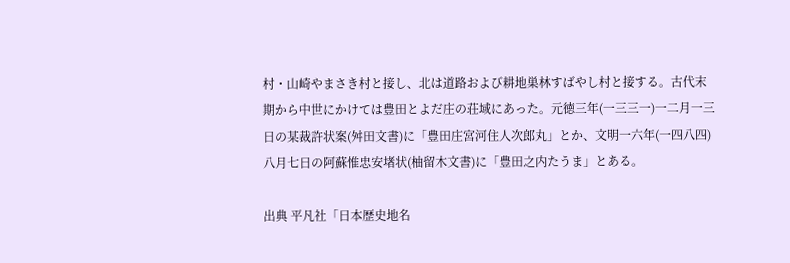村・山崎やまさき村と接し、北は道路および耕地巣林すばやし村と接する。古代末期から中世にかけては豊田とよだ庄の荘域にあった。元徳三年(一三三一)一二月一三日の某裁許状案(舛田文書)に「豊田庄宮河住人次郎丸」とか、文明一六年(一四八四)八月七日の阿蘇惟忠安堵状(柚留木文書)に「豊田之内たうま」とある。

出典 平凡社「日本歴史地名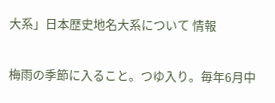大系」日本歴史地名大系について 情報

梅雨の季節に入ること。つゆ入り。毎年6月中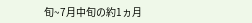旬~7月中旬の約1ヵ月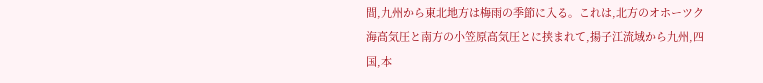間,九州から東北地方は梅雨の季節に入る。これは,北方のオホーツク海高気圧と南方の小笠原高気圧とに挟まれて,揚子江流域から九州,四国,本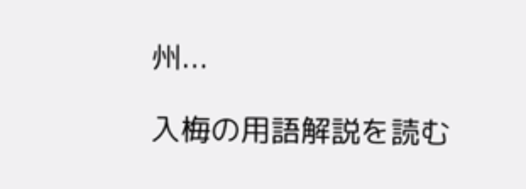州...

入梅の用語解説を読む